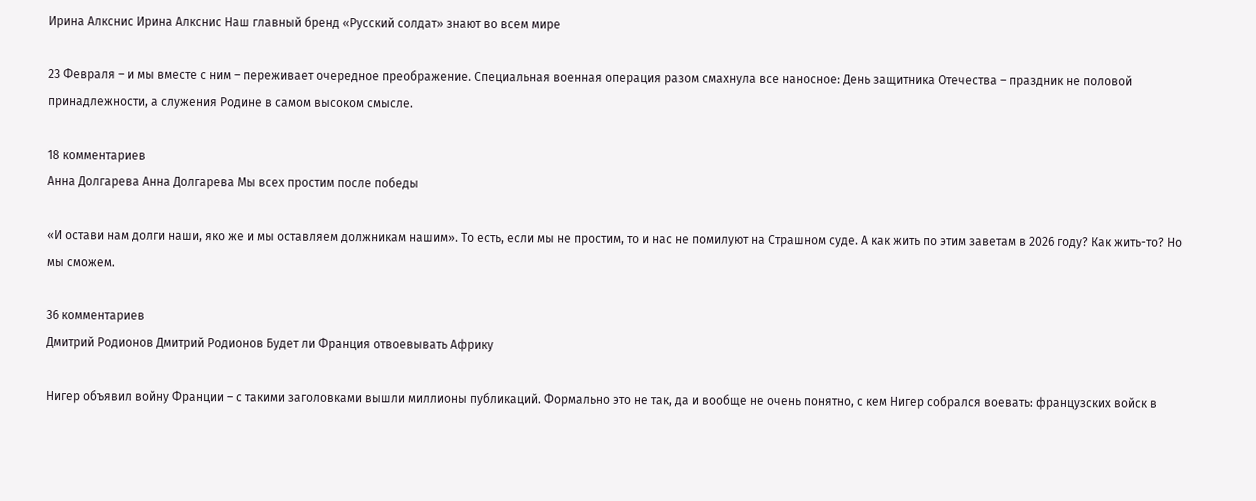Ирина Алкснис Ирина Алкснис Наш главный бренд «Русский солдат» знают во всем мире

23 Февраля – и мы вместе с ним – переживает очередное преображение. Специальная военная операция разом смахнула все наносное: День защитника Отечества – праздник не половой принадлежности, а служения Родине в самом высоком смысле.

18 комментариев
Анна Долгарева Анна Долгарева Мы всех простим после победы

«И остави нам долги наши, яко же и мы оставляем должникам нашим». То есть, если мы не простим, то и нас не помилуют на Страшном суде. А как жить по этим заветам в 2026 году? Как жить-то? Но мы сможем.

36 комментариев
Дмитрий Родионов Дмитрий Родионов Будет ли Франция отвоевывать Африку

Нигер объявил войну Франции – с такими заголовками вышли миллионы публикаций. Формально это не так, да и вообще не очень понятно, с кем Нигер собрался воевать: французских войск в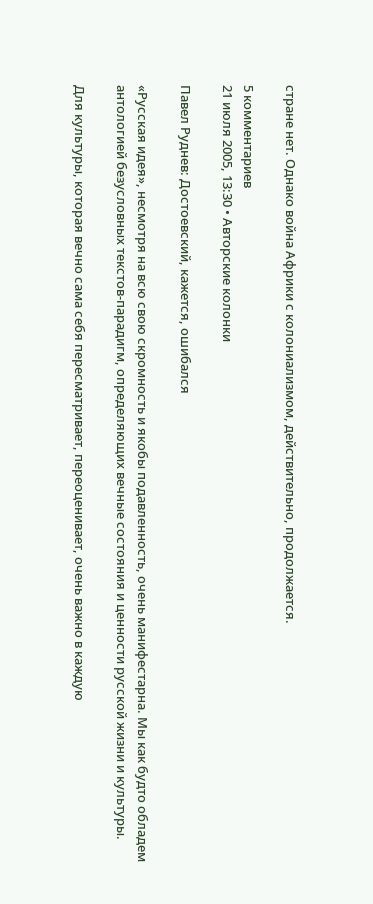стране нет. Однако война Африки с колониализмом, действительно, продолжается.

5 комментариев
21 июля 2005, 13:30 • Авторские колонки

Павел Руднев: Достоевский, кажется, ошибался

«Русская идея», несмотря на всю свою скромность и якобы подавленность, очень манифестарна. Мы как будто обладем антологией безусловных текстов-парадигм, определяющих вечные состояния и ценности русской жизни и культуры.

Для культуры, которая вечно сама себя пересматривает, переоценивает, очень важно в каждую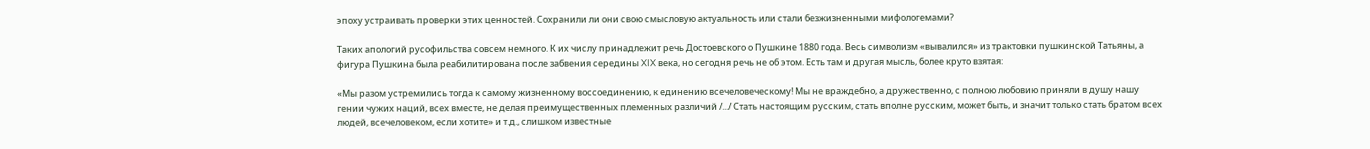эпоху устраивать проверки этих ценностей. Сохранили ли они свою смысловую актуальность или стали безжизненными мифологемами?

Таких апологий русофильства совсем немного. К их числу принадлежит речь Достоевского о Пушкине 1880 года. Весь символизм «вывалился» из трактовки пушкинской Татьяны, а фигура Пушкина была реабилитирована после забвения середины XIX века, но сегодня речь не об этом. Есть там и другая мысль, более круто взятая:

«Мы разом устремились тогда к самому жизненному воссоединению, к единению всечеловеческому! Мы не враждебно, а дружественно, с полною любовию приняли в душу нашу гении чужих наций, всех вместе, не делая преимущественных племенных различий /.../ Стать настоящим русским, стать вполне русским, может быть, и значит только стать братом всех людей, всечеловеком, если хотите» и т.д., слишком известные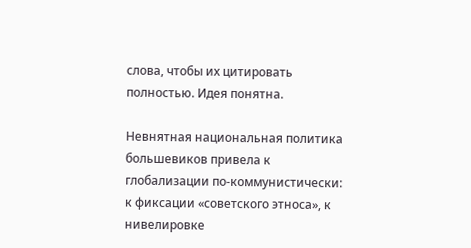слова, чтобы их цитировать полностью. Идея понятна.

Невнятная национальная политика большевиков привела к глобализации по-коммунистически: к фиксации «советского этноса», к нивелировке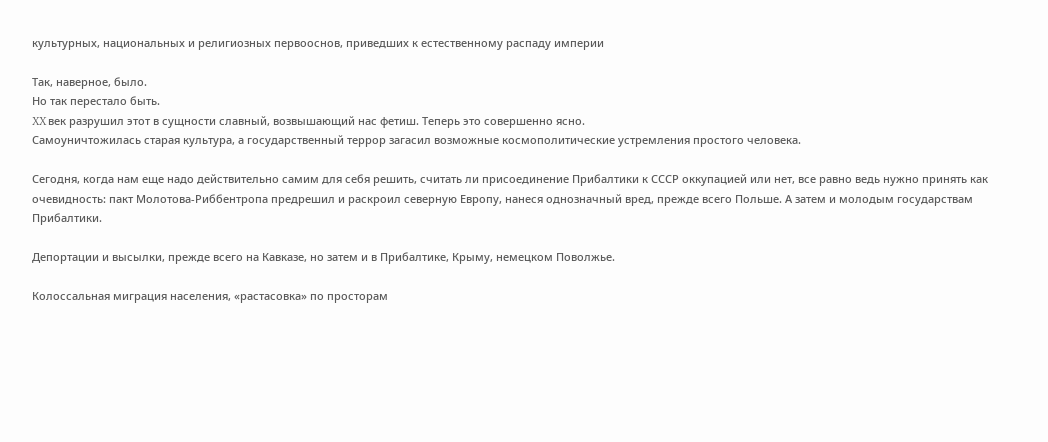культурных, национальных и религиозных первооснов, приведших к естественному распаду империи

Так, наверное, было.
Но так перестало быть.
XX век разрушил этот в сущности славный, возвышающий нас фетиш. Теперь это совершенно ясно.
Самоуничтожилась старая культура, а государственный террор загасил возможные космополитические устремления простого человека.

Сегодня, когда нам еще надо действительно самим для себя решить, считать ли присоединение Прибалтики к СССР оккупацией или нет, все равно ведь нужно принять как очевидность: пакт Молотова-Риббентропа предрешил и раскроил северную Европу, нанеся однозначный вред, прежде всего Польше. А затем и молодым государствам Прибалтики.

Депортации и высылки, прежде всего на Кавказе, но затем и в Прибалтике, Крыму, немецком Поволжье.

Колоссальная миграция населения, «растасовка» по просторам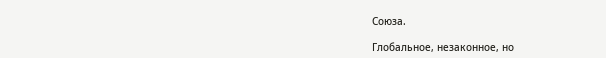Союза.

Глобальное, незаконное, но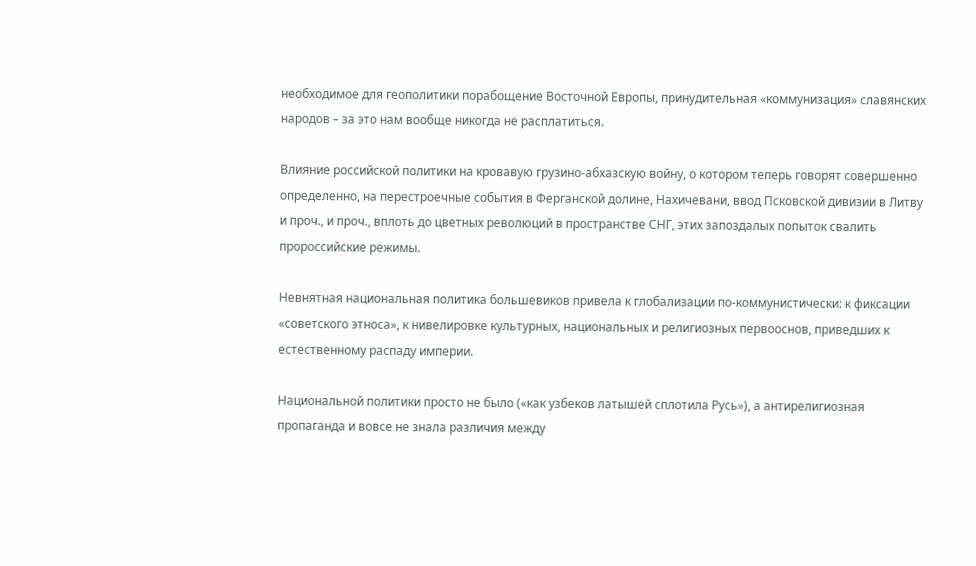необходимое для геополитики порабощение Восточной Европы, принудительная «коммунизация» славянских народов – за это нам вообще никогда не расплатиться.

Влияние российской политики на кровавую грузино-абхазскую войну, о котором теперь говорят совершенно определенно, на перестроечные события в Ферганской долине, Нахичевани, ввод Псковской дивизии в Литву и проч., и проч., вплоть до цветных революций в пространстве СНГ, этих запоздалых попыток свалить пророссийские режимы.

Невнятная национальная политика большевиков привела к глобализации по-коммунистически: к фиксации «советского этноса», к нивелировке культурных, национальных и религиозных первооснов, приведших к естественному распаду империи.

Национальной политики просто не было («как узбеков латышей сплотила Русь»), а антирелигиозная пропаганда и вовсе не знала различия между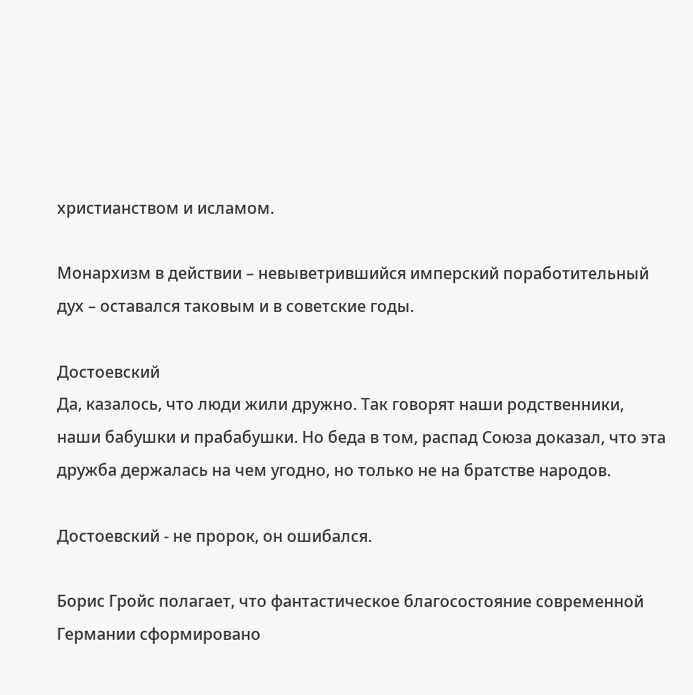христианством и исламом.

Монархизм в действии – невыветрившийся имперский поработительный дух – оставался таковым и в советские годы.

Достоевский
Да, казалось, что люди жили дружно. Так говорят наши родственники, наши бабушки и прабабушки. Но беда в том, распад Союза доказал, что эта дружба держалась на чем угодно, но только не на братстве народов.

Достоевский - не пророк, он ошибался.

Борис Гройс полагает, что фантастическое благосостояние современной Германии сформировано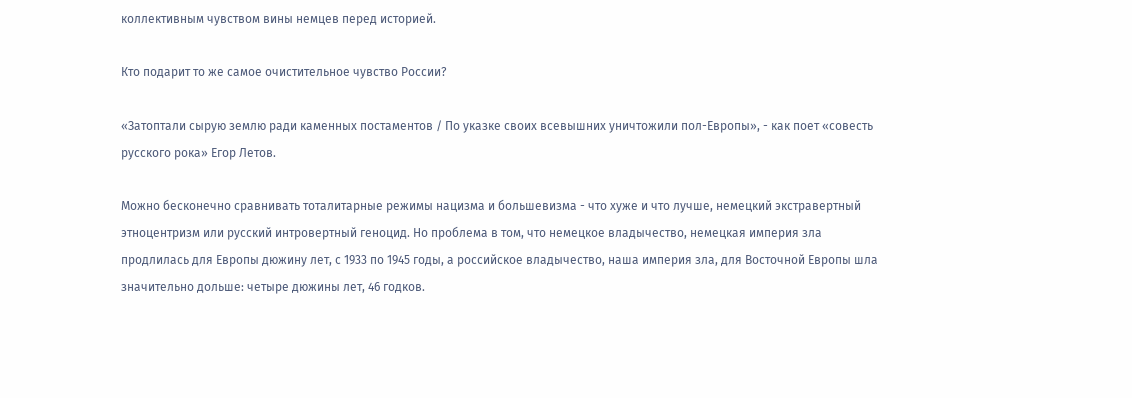коллективным чувством вины немцев перед историей.

Кто подарит то же самое очистительное чувство России?

«Затоптали сырую землю ради каменных постаментов / По указке своих всевышних уничтожили пол-Европы», - как поет «совесть русского рока» Егор Летов.

Можно бесконечно сравнивать тоталитарные режимы нацизма и большевизма - что хуже и что лучше, немецкий экстравертный этноцентризм или русский интровертный геноцид. Но проблема в том, что немецкое владычество, немецкая империя зла продлилась для Европы дюжину лет, с 1933 по 1945 годы, а российское владычество, наша империя зла, для Восточной Европы шла значительно дольше: четыре дюжины лет, 46 годков.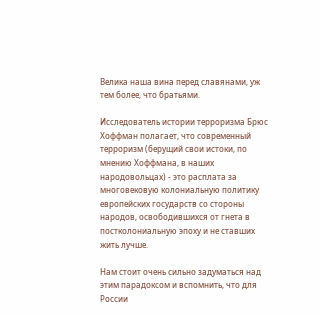Велика наша вина перед славянами, уж тем более, что братьями.

Исследователь истории терроризма Брюс Хоффман полагает, что современный терроризм (берущий свои истоки, по мнению Хоффмана, в наших народовольцах) - это расплата за многовековую колониальную политику европейских государств со стороны народов, освободившихся от гнета в постколониальную эпоху и не ставших жить лучше.

Нам стоит очень сильно задуматься над этим парадоксом и вспомнить, что для России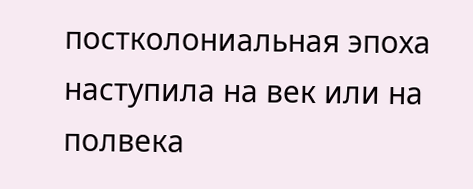постколониальная эпоха наступила на век или на полвека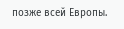позже всей Европы.